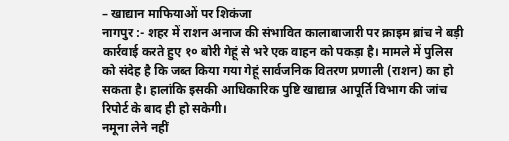– खाद्यान माफियाओं पर शिकंजा
नागपुर :- शहर में राशन अनाज की संभावित कालाबाजारी पर क्राइम ब्रांच ने बड़ी कार्रवाई करते हुए १० बोरी गेहूं से भरे एक वाहन को पकड़ा है। मामले में पुलिस को संदेह है कि जब्त किया गया गेहूं सार्वजनिक वितरण प्रणाली (राशन) का हो सकता है। हालांकि इसकी आधिकारिक पुष्टि खाद्यान्न आपूर्ति विभाग की जांच रिपोर्ट के बाद ही हो सकेगी।
नमूना लेने नहीं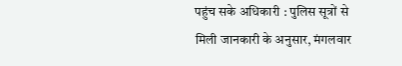पहुंच सके अधिकारी : पुलिस सूत्रों से मिली जानकारी के अनुसार, मंगलवार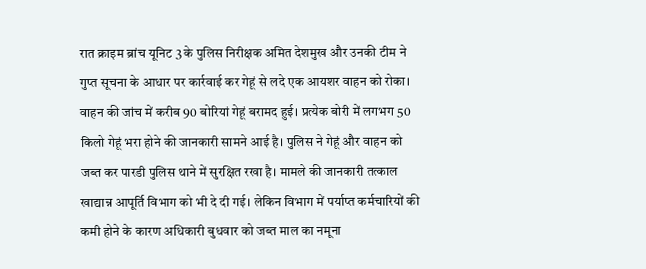रात क्राइम ब्रांच यूनिट 3 के पुलिस निरीक्षक अमित देशमुख और उनकी टीम ने गुप्त सूचना के आधार पर कार्रवाई कर गेहूं से लदे एक आयशर वाहन को रोका। वाहन की जांच में करीब 90 बोरियां गेहूं बरामद हुई। प्रत्येक बोरी में लगभग 50 किलो गेहूं भरा होने की जानकारी सामने आई है। पुलिस ने गेहूं और वाहन को जब्त कर पारडी पुलिस थाने में सुरक्षित रखा है। मामले की जानकारी तत्काल खाद्यान्न आपूर्ति विभाग को भी दे दी गई। लेकिन विभाग में पर्याप्त कर्मचारियों की कमी होने के कारण अधिकारी बुधवार को जब्त माल का नमूना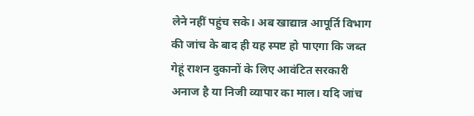लेने नहीं पहुंच सके। अब खाद्यान्न आपूर्ति विभाग की जांच के बाद ही यह स्पष्ट हो पाएगा कि जब्त गेहूं राशन दुकानों के लिए आवंटित सरकारी अनाज है या निजी व्यापार का माल। यदि जांच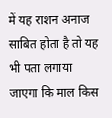में यह राशन अनाज साबित होता है तो यह भी पता लगाया जाएगा कि माल किस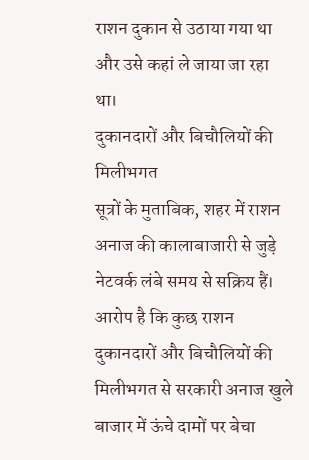राशन दुकान से उठाया गया था और उसे कहां ले जाया जा रहा था।
दुकानदारों और बिचौलियों की मिलीभगत
सूत्रों के मुताबिक, शहर में राशन अनाज की कालाबाजारी से जुड़े नेटवर्क लंबे समय से सक्रिय हैं। आरोप है कि कुछ राशन दुकानदारों और बिचौलियों की मिलीभगत से सरकारी अनाज खुले बाजार में ऊंचे दामों पर बेचा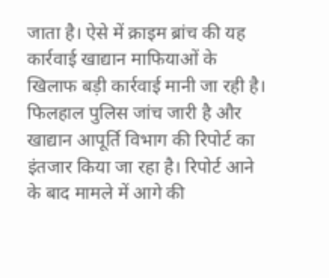जाता है। ऐसे में क्राइम ब्रांच की यह कार्रवाई खाद्यान माफियाओं के खिलाफ बड़ी कार्रवाई मानी जा रही है। फिलहाल पुलिस जांच जारी है और खाद्यान आपूर्ति विभाग की रिपोर्ट का इंतजार किया जा रहा है। रिपोर्ट आने के बाद मामले में आगे की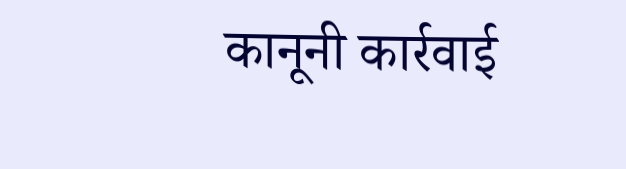कानूनी कार्रवाई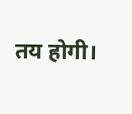तय होगी।